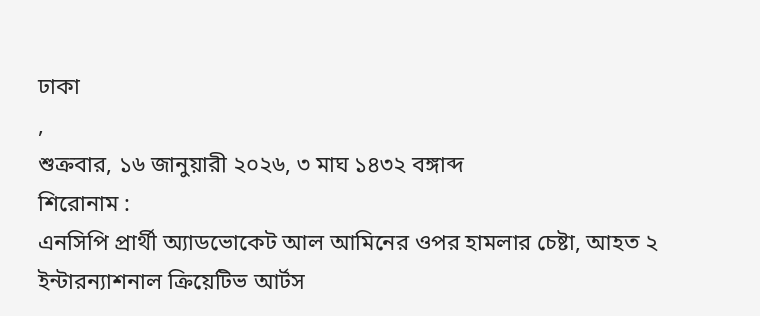ঢাকা
,
শুক্রবার, ১৬ জানুয়ারী ২০২৬, ৩ মাঘ ১৪৩২ বঙ্গাব্দ
শিরোনাম :
এনসিপি প্রার্থী অ্যাডভোকেট আল আমিনের ওপর হামলার চেষ্টা, আহত ২
ইন্টারন্যাশনাল ক্রিয়েটিভ আর্টস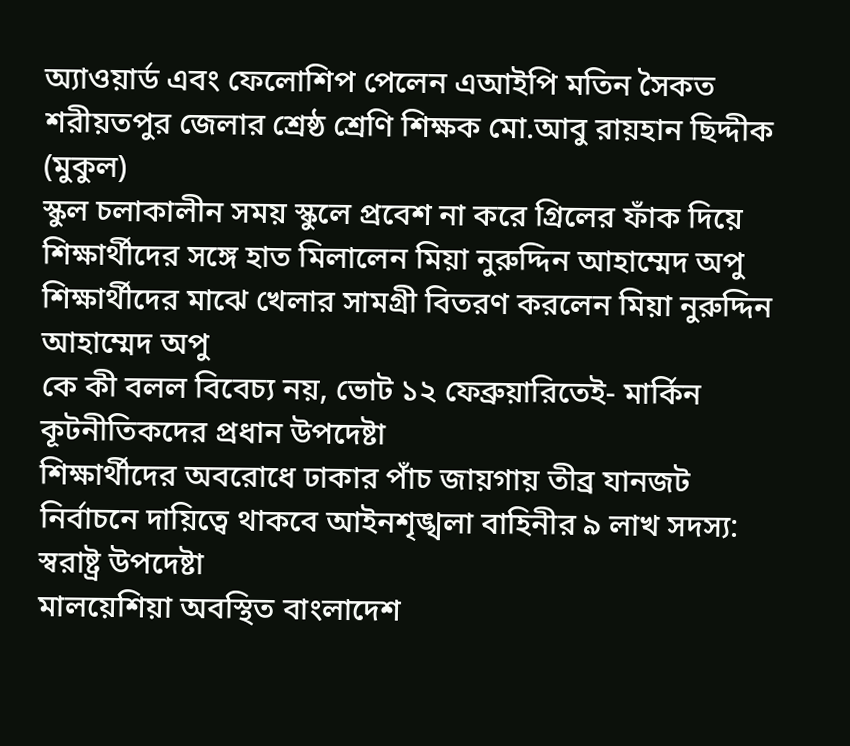অ্যাওয়ার্ড এবং ফেলোশিপ পেলেন এআইপি মতিন সৈকত
শরীয়তপুর জেলার শ্রেষ্ঠ শ্রেণি শিক্ষক মো.আবু রায়হান ছিদ্দীক (মুকুল)
স্কুল চলাকালীন সময় স্কুলে প্রবেশ না করে গ্রিলের ফাঁক দিয়ে শিক্ষার্থীদের সঙ্গে হাত মিলালেন মিয়া নুরুদ্দিন আহাম্মেদ অপু
শিক্ষার্থীদের মাঝে খেলার সামগ্রী বিতরণ করলেন মিয়া নুরুদ্দিন আহাম্মেদ অপু
কে কী বলল বিবেচ্য নয়, ভোট ১২ ফেব্রুয়ারিতেই- মার্কিন কূটনীতিকদের প্রধান উপদেষ্টা
শিক্ষার্থীদের অবরোধে ঢাকার পাঁচ জায়গায় তীব্র যানজট
নির্বাচনে দায়িত্বে থাকবে আইনশৃঙ্খলা বাহিনীর ৯ লাখ সদস্য: স্বরাষ্ট্র উপদেষ্টা
মালয়েশিয়া অবস্থিত বাংলাদেশ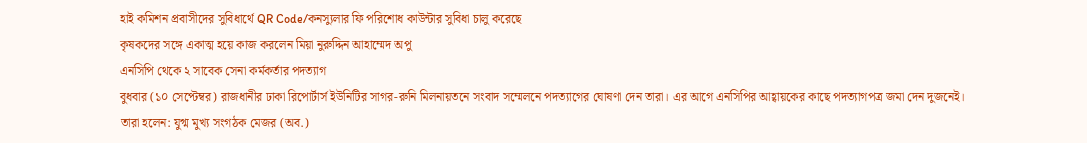হাই কমিশন প্রবাসীদের সুবিধার্থে QR Code/কনস্যুলার ফি পরিশোধ কাউন্টার সুবিধা চালু করেছে
কৃষকদের সঙ্গে একাত্ম হয়ে কাজ করলেন মিয়া নুরুদ্দিন আহাম্মেদ অপু
এনসিপি থেকে ২ সাবেক সেনা কর্মকর্তার পদত্যাগ
বুধবার (১০ সেপ্টেম্বর) রাজধানীর ঢাকা রিপোর্টার্স ইউনিটির সাগর-রুনি মিলনায়তনে সংবাদ সম্মেলনে পদত্যাগের ঘোষণা দেন তারা। এর আগে এনসিপির আহ্বায়কের কাছে পদত্যাগপত্র জমা দেন দুজনেই।
তারা হলেন: যুগ্ম মুখ্য সংগঠক মেজর (অব.)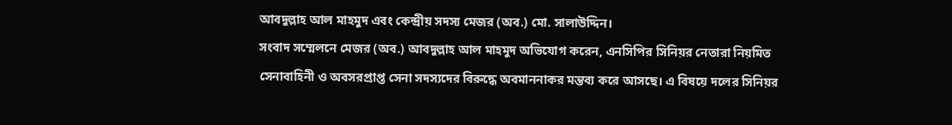আবদুল্লাহ আল মাহমুদ এবং কেন্দ্রীয় সদস্য মেজর (অব.) মো. সালাউদ্দিন।
সংবাদ সম্মেলনে মেজর (অব.) আবদুল্লাহ আল মাহমুদ অভিযোগ করেন, এনসিপির সিনিয়র নেতারা নিয়মিত সেনাবাহিনী ও অবসরপ্রাপ্ত সেনা সদস্যদের বিরুদ্ধে অবমাননাকর মন্তব্য করে আসছে। এ বিষয়ে দলের সিনিয়র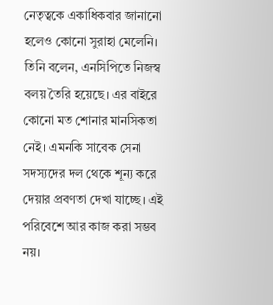নেতৃত্বকে একাধিকবার জানানো হলেও কোনো সুরাহা মেলেনি।
তিনি বলেন, এনসিপিতে নিজস্ব বলয় তৈরি হয়েছে। এর বাইরে কোনো মত শোনার মানসিকতা নেই। এমনকি সাবেক সেনা সদস্যদের দল থেকে শূন্য করে দেয়ার প্রবণতা দেখা যাচ্ছে। এই পরিবেশে আর কাজ করা সম্ভব নয়।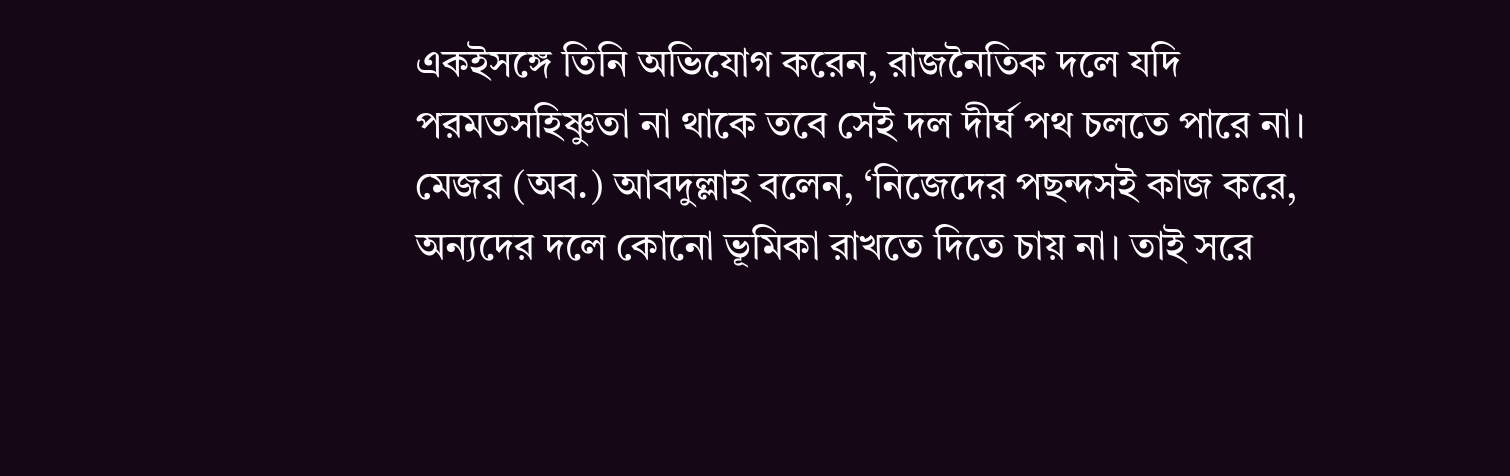একইসঙ্গে তিনি অভিযোগ করেন, রাজনৈতিক দলে যদি পরমতসহিষ্ণুতা না থাকে তবে সেই দল দীর্ঘ পথ চলতে পারে না।
মেজর (অব.) আবদুল্লাহ বলেন, ‘নিজেদের পছন্দসই কাজ করে, অন্যদের দলে কোনো ভূমিকা রাখতে দিতে চায় না। তাই সরে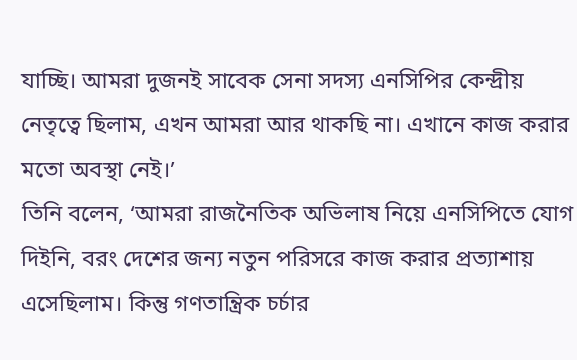যাচ্ছি। আমরা দুজনই সাবেক সেনা সদস্য এনসিপির কেন্দ্রীয় নেতৃত্বে ছিলাম, এখন আমরা আর থাকছি না। এখানে কাজ করার মতো অবস্থা নেই।’
তিনি বলেন, ‘আমরা রাজনৈতিক অভিলাষ নিয়ে এনসিপিতে যোগ দিইনি, বরং দেশের জন্য নতুন পরিসরে কাজ করার প্রত্যাশায় এসেছিলাম। কিন্তু গণতান্ত্রিক চর্চার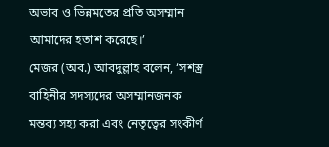অভাব ও ভিন্নমতের প্রতি অসম্মান আমাদের হতাশ করেছে।’
মেজর (অব.) আবদুল্লাহ বলেন, ‘সশস্ত্র বাহিনীর সদস্যদের অসম্মানজনক মন্তব্য সহ্য করা এবং নেতৃত্বের সংকীর্ণ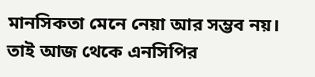মানসিকতা মেনে নেয়া আর সম্ভব নয়। তাই আজ থেকে এনসিপির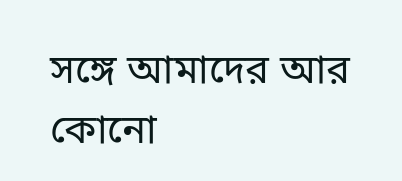সঙ্গে আমাদের আর কোনো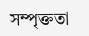সম্পৃক্ততা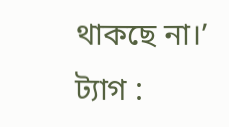থাকছে না।’
ট্যাগ :